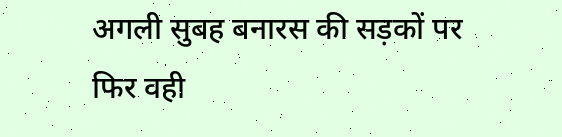अगली सुबह बनारस की सड़कों पर फिर वही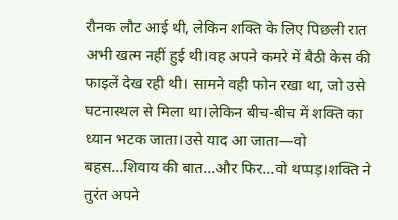रौनक लौट आई थी, लेकिन शक्ति के लिए पिछली रात अभी खत्म नहीं हुई थी।वह अपने कमरे में बैठी केस की फाइलें देख रही थी। सामने वही फोन रखा था, जो उसे घटनास्थल से मिला था।लेकिन बीच-बीच में शक्ति का ध्यान भटक जाता।उसे याद आ जाता—वो बहस...शिवाय की बात...और फिर...वो थप्पड़।शक्ति ने तुरंत अपने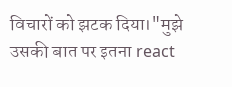विचारों को झटक दिया।"मुझे उसकी बात पर इतना react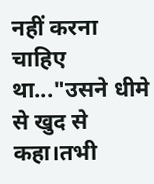नहीं करना चाहिए था..."उसने धीमे से खुद से कहा।तभी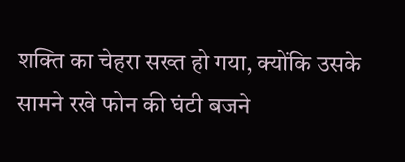शक्ति का चेहरा सख्त हो गया, क्योंकि उसके सामने रखे फोन की घंटी बजने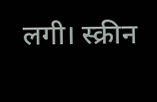लगी। स्क्रीन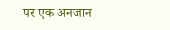पर एक अनजान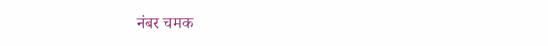नंबर चमक